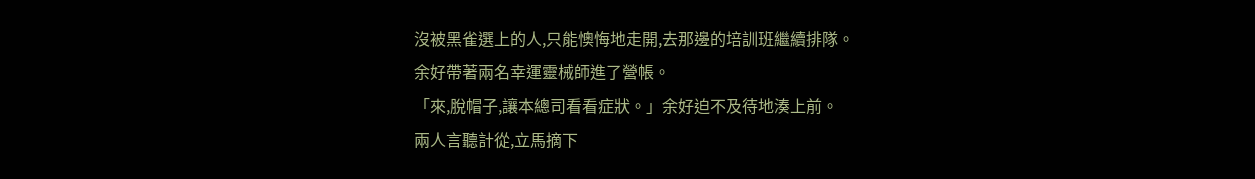沒被黑雀選上的人,只能懊悔地走開,去那邊的培訓班繼續排隊。
余好帶著兩名幸運靈械師進了營帳。
「來,脫帽子,讓本總司看看症狀。」余好迫不及待地湊上前。
兩人言聽計從,立馬摘下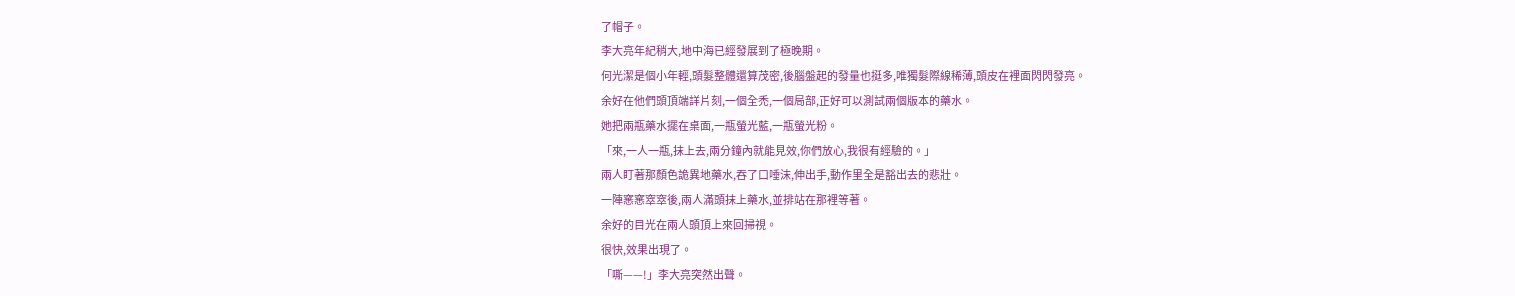了帽子。
李大亮年紀稍大,地中海已經發展到了極晚期。
何光潔是個小年輕,頭髮整體還算茂密,後腦盤起的發量也挺多,唯獨髮際線稀薄,頭皮在裡面閃閃發亮。
余好在他們頭頂端詳片刻,一個全禿,一個局部,正好可以測試兩個版本的藥水。
她把兩瓶藥水擺在桌面,一瓶螢光藍,一瓶螢光粉。
「來,一人一瓶,抹上去,兩分鐘內就能見效,你們放心,我很有經驗的。」
兩人盯著那顏色詭異地藥水,吞了口唾沫,伸出手,動作里全是豁出去的悲壯。
一陣窸窸窣窣後,兩人滿頭抹上藥水,並排站在那裡等著。
余好的目光在兩人頭頂上來回掃視。
很快,效果出現了。
「嘶——!」李大亮突然出聲。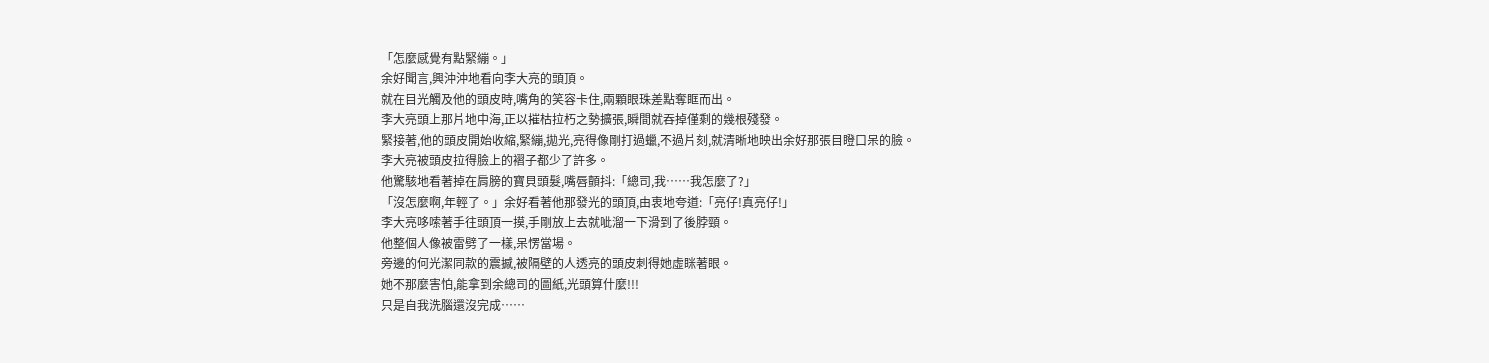「怎麼感覺有點緊繃。」
余好聞言,興沖沖地看向李大亮的頭頂。
就在目光觸及他的頭皮時,嘴角的笑容卡住,兩顆眼珠差點奪眶而出。
李大亮頭上那片地中海,正以摧枯拉朽之勢擴張,瞬間就吞掉僅剩的幾根殘發。
緊接著,他的頭皮開始收縮,緊繃,拋光,亮得像剛打過蠟,不過片刻,就清晰地映出余好那張目瞪口呆的臉。
李大亮被頭皮拉得臉上的褶子都少了許多。
他驚駭地看著掉在肩膀的寶貝頭髮,嘴唇顫抖:「總司,我……我怎麼了?」
「沒怎麼啊,年輕了。」余好看著他那發光的頭頂,由衷地夸道:「亮仔!真亮仔!」
李大亮哆嗦著手往頭頂一摸,手剛放上去就呲溜一下滑到了後脖頸。
他整個人像被雷劈了一樣,呆愣當場。
旁邊的何光潔同款的震撼,被隔壁的人透亮的頭皮刺得她虛眯著眼。
她不那麼害怕,能拿到余總司的圖紙,光頭算什麼!!!
只是自我洗腦還沒完成……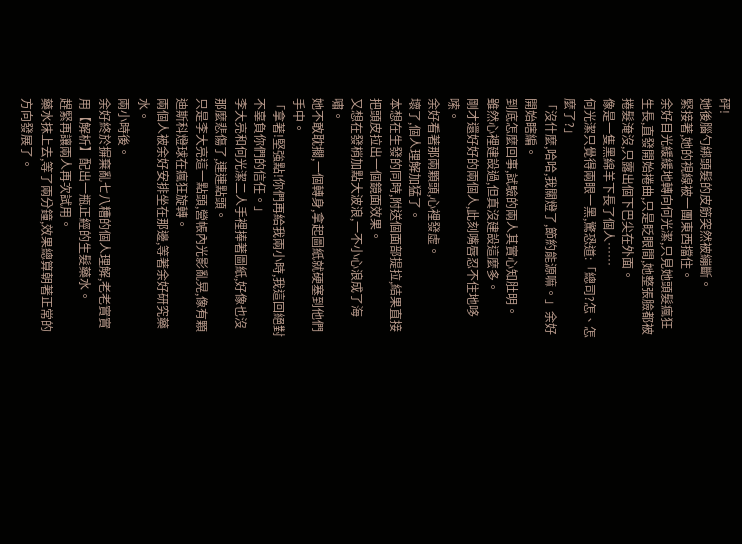砰!
她後腦勺綁頭髮的皮筋突然被繃斷。
緊接著,她的視線被一團東西擋住。
余好目光緩緩地轉向何光潔,只見她頭髮瘋狂生長,直發開始捲曲,只是眨眼間,她整張臉都被捲髮淹沒,只露出個下巴尖在外面。
像是一隻黑綿羊下長了個人……
何光潔只覺得兩眼一黑,驚恐道:「總司?怎、怎麼了?」
「沒什麼,哈哈,我關燈了,節約能源嘛。」余好開始瞎編。
到底怎麼回事,試驗的兩人其實心知肚明。
雖然心裡建設過,但真沒建設這麼多。
剛才還好好的兩個人,此刻嘴唇忍不住地哆嗦。
余好看著那兩顆頭,心裡發虛。
壞了,個人理解加猛了。
本想在生發的同時,附送個面部提拉,結果直接把頭皮拉出一個鏡面效果。
又想在發梢加點大波浪,一不小心浪成了海嘯。
她不敢耽擱,一個轉身,拿起圖紙就硬塞到他們手中。
「拿著!堅強點!你們再給我兩小時,我這回絕對不辜負你們的信任。」
李大亮和何光潔二人手裡捧著圖紙,好像也沒那麼悲傷了,連連點頭。
只是李大亮這一點頭,營帳內光影亂晃,像有顆迪斯科燈球在瘋狂旋轉。
兩個人被余好安排坐在那邊,等著余好研究藥水。
兩小時後。
余好終於摒棄亂七八糟的個人理解,老老實實用【解析】配出一瓶正經的生髮藥水。
趕緊再讓兩人再次試用。
藥水抹上去,等了兩分鐘,效果總算朝著正常的方向發展了。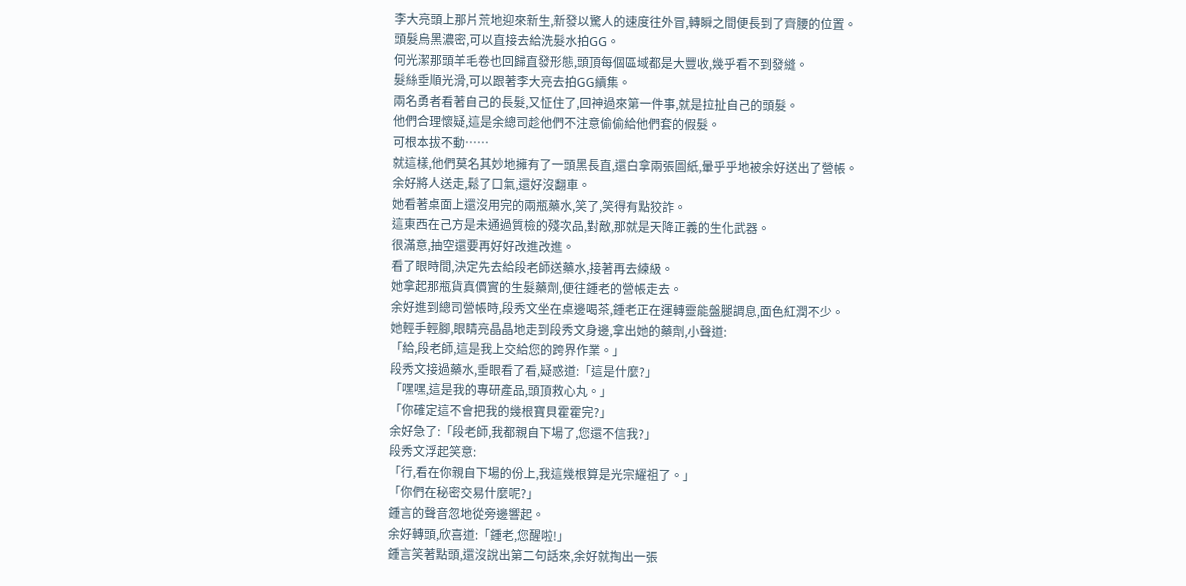李大亮頭上那片荒地迎來新生,新發以驚人的速度往外冒,轉瞬之間便長到了齊腰的位置。
頭髮烏黑濃密,可以直接去給洗髮水拍GG。
何光潔那頭羊毛卷也回歸直發形態,頭頂每個區域都是大豐收,幾乎看不到發縫。
髮絲垂順光滑,可以跟著李大亮去拍GG續集。
兩名勇者看著自己的長髮,又怔住了,回神過來第一件事,就是拉扯自己的頭髮。
他們合理懷疑,這是余總司趁他們不注意偷偷給他們套的假髮。
可根本拔不動……
就這樣,他們莫名其妙地擁有了一頭黑長直,還白拿兩張圖紙,暈乎乎地被余好送出了營帳。
余好將人送走,鬆了口氣,還好沒翻車。
她看著桌面上還沒用完的兩瓶藥水,笑了,笑得有點狡詐。
這東西在己方是未通過質檢的殘次品,對敵,那就是天降正義的生化武器。
很滿意,抽空還要再好好改進改進。
看了眼時間,決定先去給段老師送藥水,接著再去練級。
她拿起那瓶貨真價實的生髮藥劑,便往鍾老的營帳走去。
余好進到總司營帳時,段秀文坐在桌邊喝茶,鍾老正在運轉靈能盤腿調息,面色紅潤不少。
她輕手輕腳,眼睛亮晶晶地走到段秀文身邊,拿出她的藥劑,小聲道:
「給,段老師,這是我上交給您的跨界作業。」
段秀文接過藥水,垂眼看了看,疑惑道:「這是什麼?」
「嘿嘿,這是我的專研產品,頭頂救心丸。」
「你確定這不會把我的幾根寶貝霍霍完?」
余好急了:「段老師,我都親自下場了,您還不信我?」
段秀文浮起笑意:
「行,看在你親自下場的份上,我這幾根算是光宗耀祖了。」
「你們在秘密交易什麼呢?」
鍾言的聲音忽地從旁邊響起。
余好轉頭,欣喜道:「鍾老,您醒啦!」
鍾言笑著點頭,還沒說出第二句話來,余好就掏出一張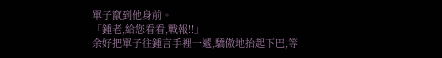單子竄到他身前。
「鍾老,給您看看,戰報!!」
余好把單子往鍾言手裡一遞,驕傲地抬起下巴,等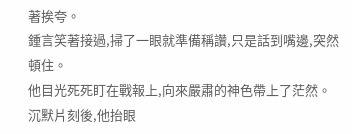著挨夸。
鍾言笑著接過,掃了一眼就準備稱讚,只是話到嘴邊,突然頓住。
他目光死死盯在戰報上,向來嚴肅的神色帶上了茫然。
沉默片刻後,他抬眼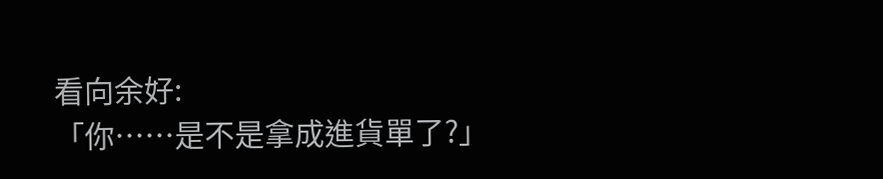看向余好:
「你……是不是拿成進貨單了?」